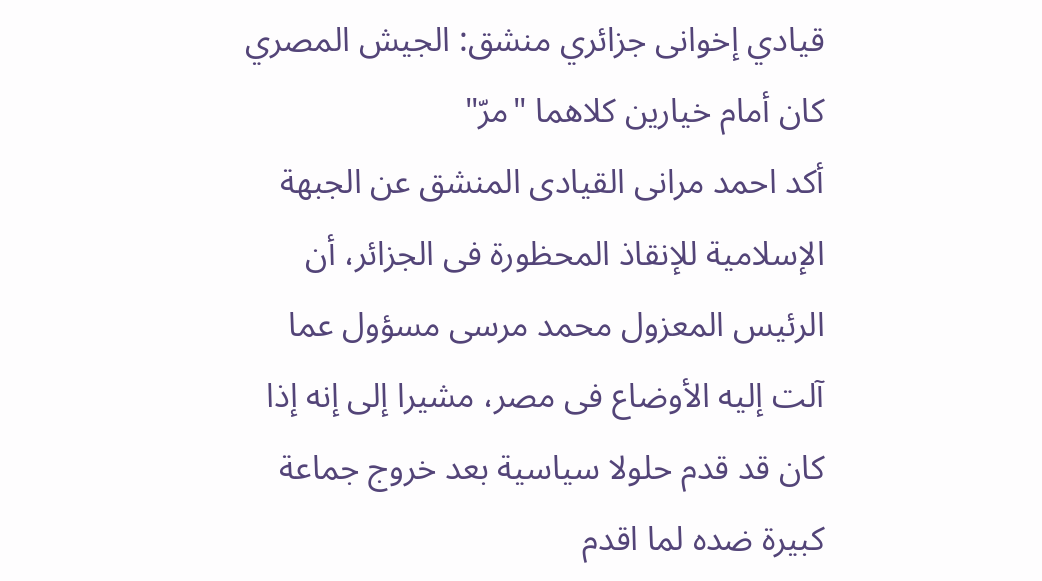قيادي إخوانى جزائري منشق: الجيش المصري كان أمام خيارين كلاهما "مرّ"
أكد احمد مرانى القيادى المنشق عن الجبهة الإسلامية للإنقاذ المحظورة فى الجزائر، أن الرئيس المعزول محمد مرسى مسؤول عما آلت إليه الأوضاع فى مصر، مشيرا إلى إنه إذا كان قد قدم حلولا سياسية بعد خروج جماعة كبيرة ضده لما اقدم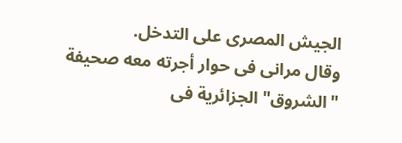الجيش المصرى على التدخل.
وقال مرانى فى حوار أجرته معه صحيفة "الشروق" الجزائرية فى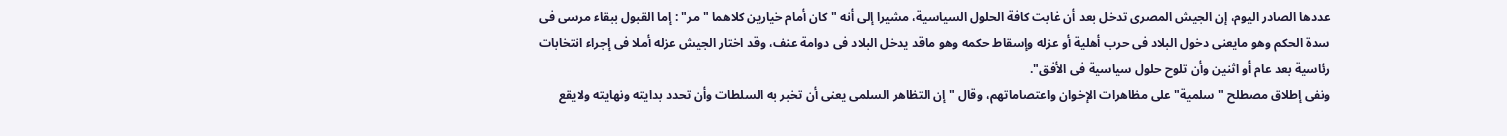عددها الصادر اليوم، إن الجيش المصرى تدخل بعد أن غابت كافة الحلول السياسية، مشيرا إلى أنه "كان أمام خيارين كلاهما "مر" : إما القبول ببقاء مرسى فى سدة الحكم وهو مايعنى دخول البلاد فى حرب أهلية أو عزله وإسقاط حكمه وهو ماقد يدخل البلاد فى دوامة عنف، وقد اختار الجيش عزله أملا فى إجراء انتخابات رئاسية بعد عام أو اثنين وأن تلوح حلول سياسية فى الأفق".
ونفى إطلاق مصطلح "سلمية" على مظاهرات الإخوان واعتصاماتهم، وقال "إن التظاهر السلمى يعنى أن تخبر به السلطات وأن تحدد بدايته ونهايته ولايقع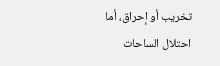تخريب أو إحراق، أما احتلال الساحات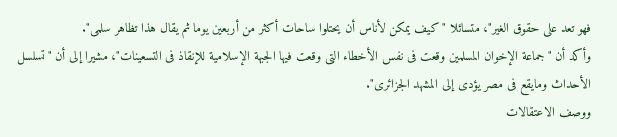فهو تعد على حقوق الغير"، متسائلا "كيف يمكن لأناس أن يحتلوا ساحات أكثر من أربعين يوما ثم يقال هذا تظاهر سلمى".
وأكد أن "جماعة الإخوان المسلمين وقعت فى نفس الأخطاء التى وقعت فيها الجبهة الإسلامية للإنقاذ فى التسعينات"، مشيرا إلى أن "تسلسل الأحداث ومايقع فى مصر يؤدى إلى المشهد الجزائرى".
ووصف الاعتقالات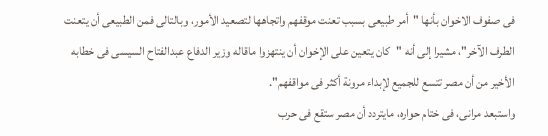فى صفوف الاخوان بأنها "أمر طبيعى بسبب تعنت موقفهم واتجاهها لتصعيد الأمور، وبالتالى فمن الطبيعى أن يتعنت الطرف الآخر"، مشيرا إلى أنه "كان يتعين على الإخوان أن ينتهزوا ماقاله وزير الدفاع عبدالفتاح السيسى فى خطابه الأخير من أن مصر تتسع للجميع لإبداء مرونة أكثر فى مواقفهم".
واستبعد مرانى، فى ختام حواره، مايتردد أن مصر ستقع فى حرب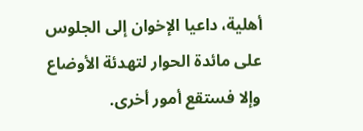أهلية، داعيا الإخوان إلى الجلوس على مائدة الحوار لتهدئة الأوضاع وإلا فستقع أمور أخرى.